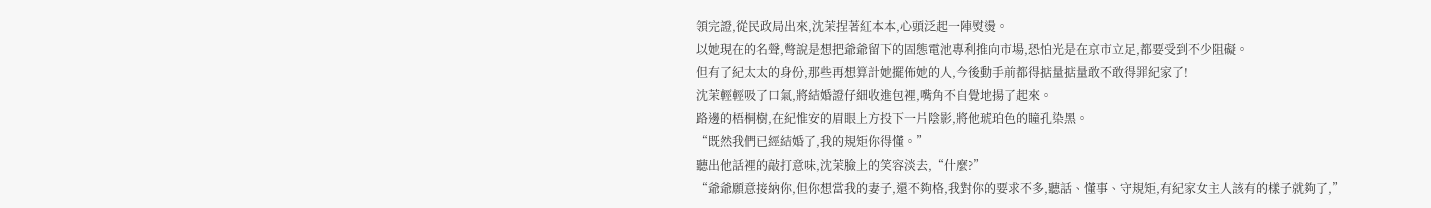領完證,從民政局出來,沈茉捏著紅本本,心頭泛起一陣熨燙。
以她現在的名聲,彆說是想把爺爺留下的固態電池專利推向市場,恐怕光是在京市立足,都要受到不少阻礙。
但有了紀太太的身份,那些再想算計她擺佈她的人,今後動手前都得掂量掂量敢不敢得罪紀家了!
沈茉輕輕吸了口氣,將結婚證仔細收進包裡,嘴角不自覺地揚了起來。
路邊的梧桐樹,在紀惟安的眉眼上方投下一片陰影,將他琥珀色的瞳孔染黑。
“既然我們已經結婚了,我的規矩你得懂。”
聽出他話裡的敲打意味,沈茉臉上的笑容淡去,“什麼?”
“爺爺願意接納你,但你想當我的妻子,還不夠格,我對你的要求不多,聽話、懂事、守規矩,有紀家女主人該有的樣子就夠了,”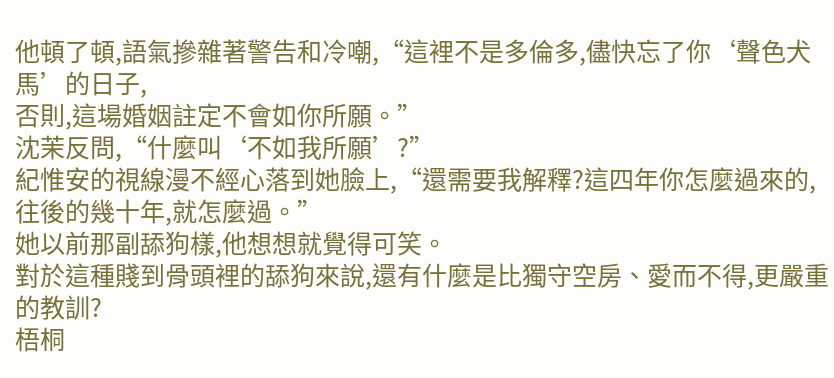他頓了頓,語氣摻雜著警告和冷嘲,“這裡不是多倫多,儘快忘了你‘聲色犬馬’的日子,
否則,這場婚姻註定不會如你所願。”
沈茉反問,“什麼叫‘不如我所願’?”
紀惟安的視線漫不經心落到她臉上,“還需要我解釋?這四年你怎麼過來的,往後的幾十年,就怎麼過。”
她以前那副舔狗樣,他想想就覺得可笑。
對於這種賤到骨頭裡的舔狗來說,還有什麼是比獨守空房、愛而不得,更嚴重的教訓?
梧桐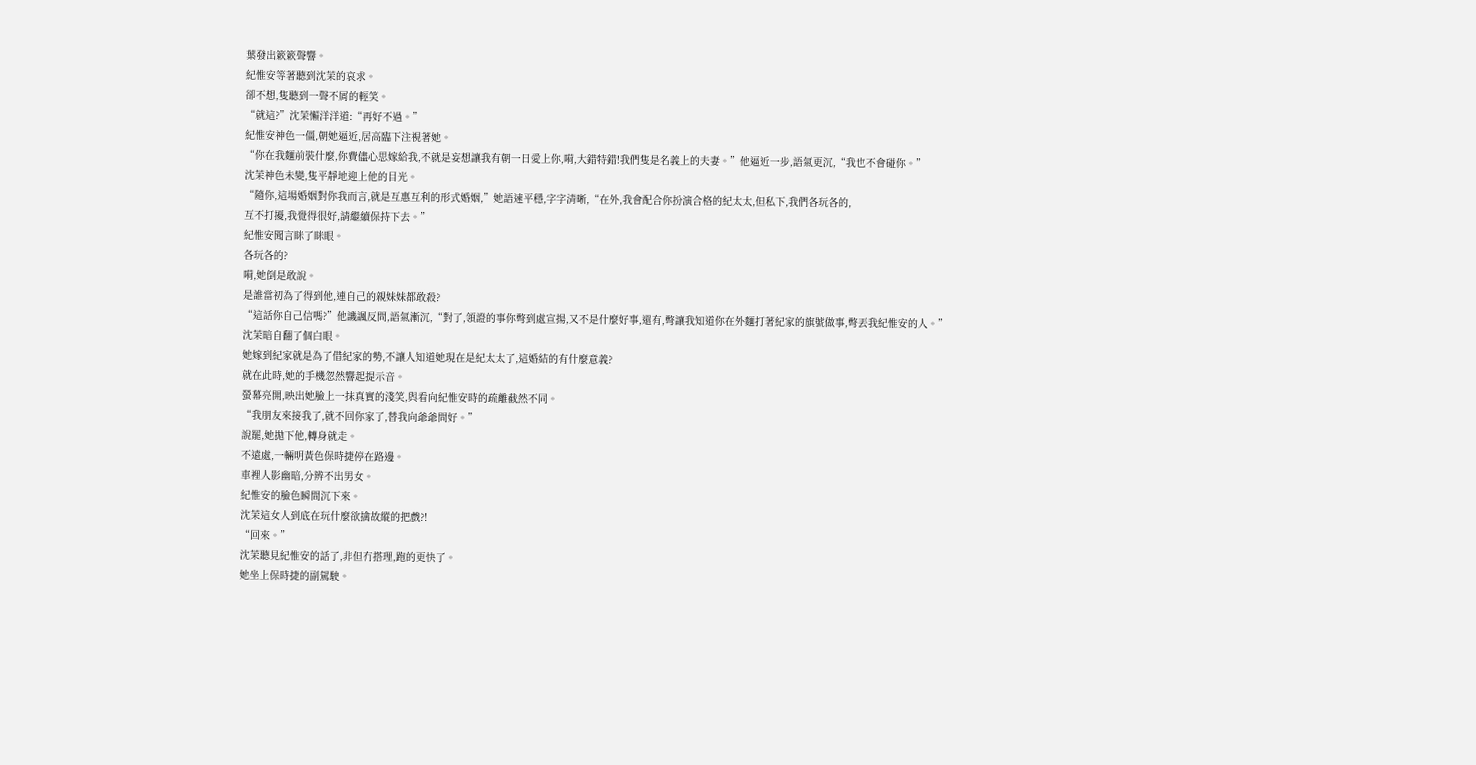葉發出簌簌聲響。
紀惟安等著聽到沈茉的哀求。
卻不想,隻聽到一聲不屑的輕笑。
“就這?”沈茉懶洋洋道:“再好不過。”
紀惟安神色一僵,朝她逼近,居高臨下注視著她。
“你在我麵前裝什麼,你費儘心思嫁給我,不就是妄想讓我有朝一日愛上你,嗬,大錯特錯!我們隻是名義上的夫妻。”他逼近一步,語氣更沉,“我也不會碰你。”
沈茉神色未變,隻平靜地迎上他的目光。
“隨你,這場婚姻對你我而言,就是互惠互利的形式婚姻,”她語速平穩,字字清晰,“在外,我會配合你扮演合格的紀太太,但私下,我們各玩各的,
互不打擾,我覺得很好,請繼續保持下去。”
紀惟安聞言眯了眯眼。
各玩各的?
嗬,她倒是敢說。
是誰當初為了得到他,連自己的親妹妹都敢殺?
“這話你自己信嗎?”他譏諷反問,語氣漸沉,“對了,領證的事你彆到處宣揚,又不是什麼好事,還有,彆讓我知道你在外麵打著紀家的旗號做事,彆丟我紀惟安的人。”
沈茉暗自翻了個白眼。
她嫁到紀家就是為了借紀家的勢,不讓人知道她現在是紀太太了,這婚結的有什麼意義?
就在此時,她的手機忽然響起提示音。
螢幕亮開,映出她臉上一抹真實的淺笑,與看向紀惟安時的疏離截然不同。
“我朋友來接我了,就不回你家了,替我向爺爺問好。”
說罷,她拋下他,轉身就走。
不遠處,一輛明黃色保時捷停在路邊。
車裡人影幽暗,分辨不出男女。
紀惟安的臉色瞬間沉下來。
沈茉這女人到底在玩什麼欲擒故縱的把戲?!
“回來。”
沈茉聽見紀惟安的話了,非但冇搭理,跑的更快了。
她坐上保時捷的副駕駛。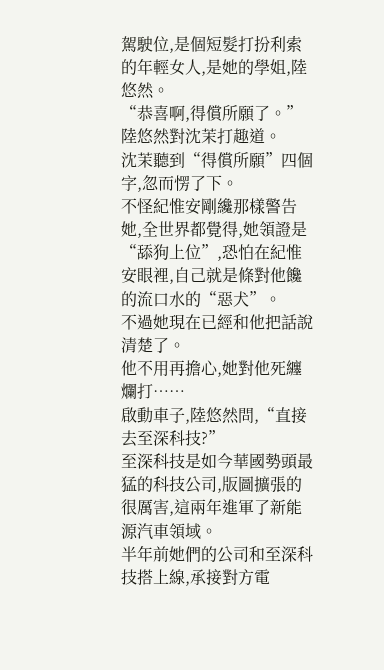駕駛位,是個短髮打扮利索的年輕女人,是她的學姐,陸悠然。
“恭喜啊,得償所願了。”陸悠然對沈茉打趣道。
沈茉聽到“得償所願”四個字,忽而愣了下。
不怪紀惟安剛纔那樣警告她,全世界都覺得,她領證是“舔狗上位”,恐怕在紀惟安眼裡,自己就是條對他饞的流口水的“惡犬”。
不過她現在已經和他把話說清楚了。
他不用再擔心,她對他死纏爛打……
啟動車子,陸悠然問,“直接去至深科技?”
至深科技是如今華國勢頭最猛的科技公司,版圖擴張的很厲害,這兩年進軍了新能源汽車領域。
半年前她們的公司和至深科技搭上線,承接對方電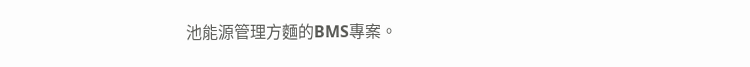池能源管理方麵的BMS專案。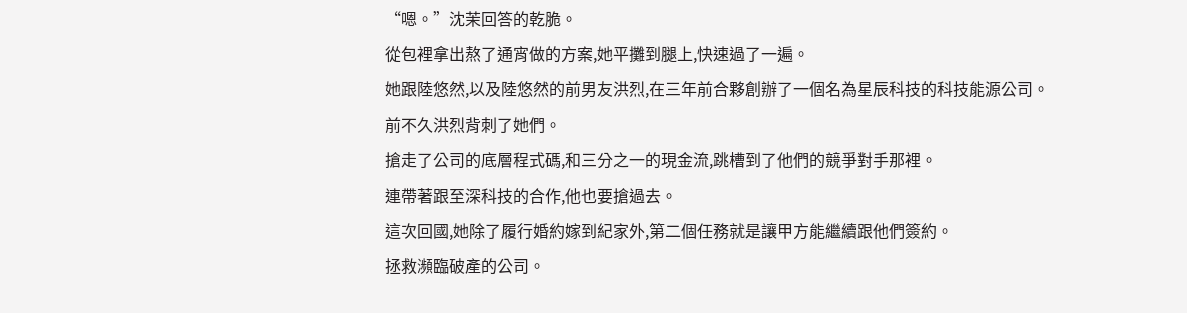“嗯。”沈茉回答的乾脆。
從包裡拿出熬了通宵做的方案,她平攤到腿上,快速過了一遍。
她跟陸悠然,以及陸悠然的前男友洪烈,在三年前合夥創辦了一個名為星辰科技的科技能源公司。
前不久洪烈背刺了她們。
搶走了公司的底層程式碼,和三分之一的現金流,跳槽到了他們的競爭對手那裡。
連帶著跟至深科技的合作,他也要搶過去。
這次回國,她除了履行婚約嫁到紀家外,第二個任務就是讓甲方能繼續跟他們簽約。
拯救瀕臨破產的公司。